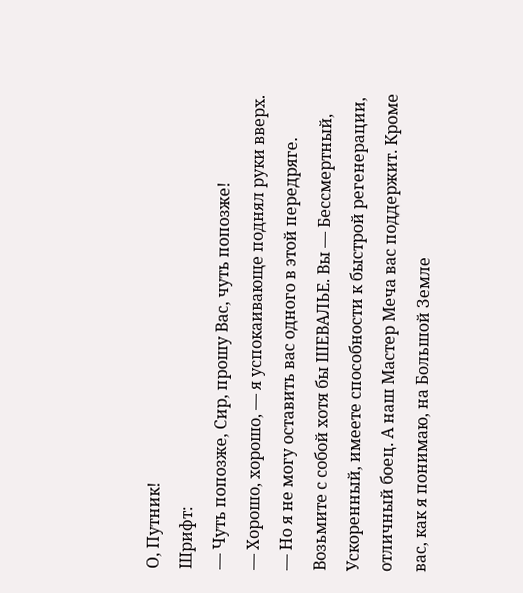О, Путник!
Шрифт:
— Чуть попозже, Сир, прошу Вас, чуть попозже!
— Хорошо, хорошо, — я успокаивающе поднял руки вверх. — Но я не могу оставить вас одного в этой передряге. Возьмите с собой хотя бы ШЕВАЛЬЕ. Вы — Бессмертный, Ускоренный, имеете способности к быстрой регенерации, отличный боец. А наш Мастер Меча вас поддержит. Кроме вас, как я понимаю, на Большой Земле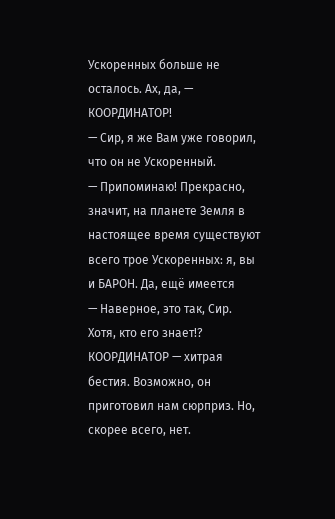Ускоренных больше не осталось. Ах, да, — КООРДИНАТОР!
— Сир, я же Вам уже говорил, что он не Ускоренный.
— Припоминаю! Прекрасно, значит, на планете Земля в настоящее время существуют всего трое Ускоренных: я, вы и БАРОН. Да, ещё имеется
— Наверное, это так, Сир. Хотя, кто его знает!? КООРДИНАТОР — хитрая бестия. Возможно, он приготовил нам сюрприз. Но, скорее всего, нет.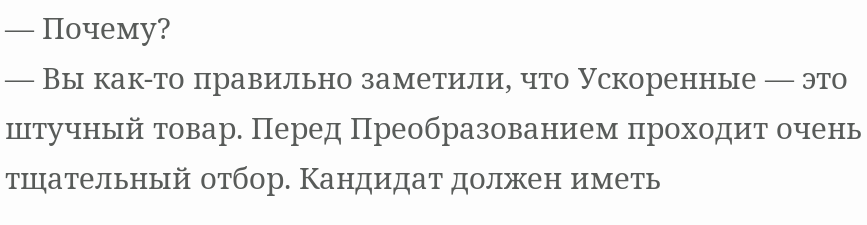— Почему?
— Вы как-то правильно заметили, что Ускоренные — это штучный товар. Перед Преобразованием проходит очень тщательный отбор. Кандидат должен иметь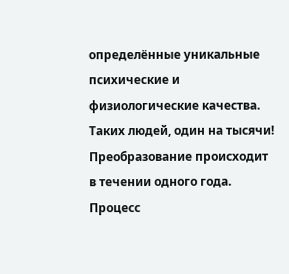определённые уникальные психические и физиологические качества. Таких людей, один на тысячи! Преобразование происходит в течении одного года. Процесс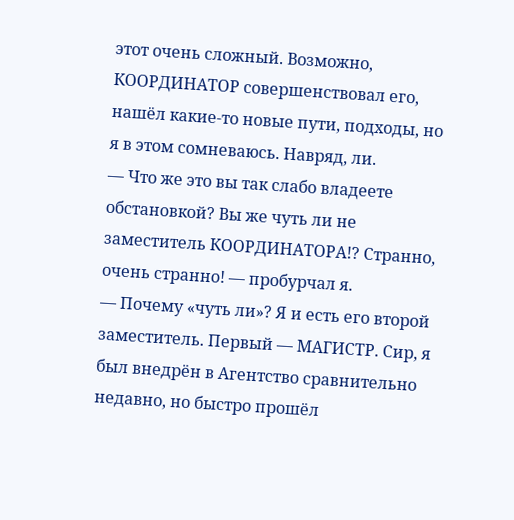этот очень сложный. Возможно, КООРДИНАТОР совершенствовал его, нашёл какие-то новые пути, подходы, но я в этом сомневаюсь. Навряд, ли.
— Что же это вы так слабо владеете обстановкой? Вы же чуть ли не заместитель КООРДИНАТОРА!? Странно, очень странно! — пробурчал я.
— Почему «чуть ли»? Я и есть его второй заместитель. Первый — МАГИСТР. Сир, я был внедрён в Агентство сравнительно недавно, но быстро прошёл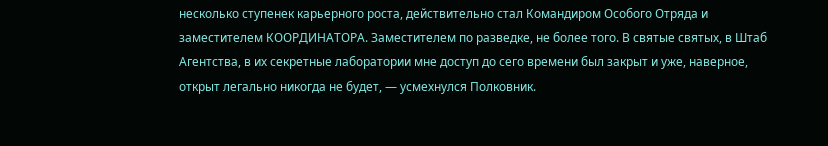несколько ступенек карьерного роста, действительно стал Командиром Особого Отряда и заместителем КООРДИНАТОРА. Заместителем по разведке, не более того. В святые святых, в Штаб Агентства, в их секретные лаборатории мне доступ до сего времени был закрыт и уже, наверное, открыт легально никогда не будет, — усмехнулся Полковник.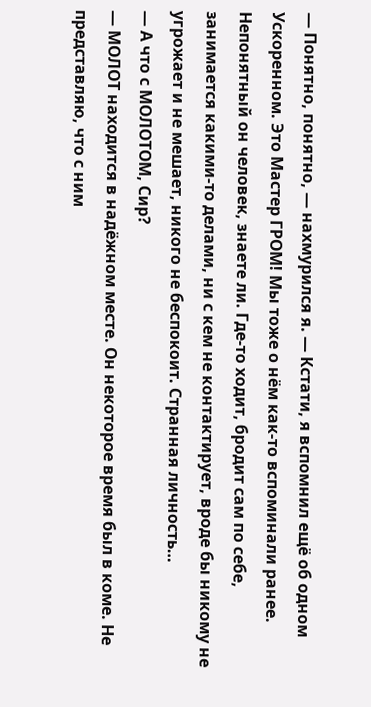— Понятно, понятно, — нахмурился я. — Кстати, я вспомнил ещё об одном Ускоренном. Это Мастер ГРОМ! Мы тоже о нём как-то вспоминали ранее. Непонятный он человек, знаете ли. Где-то ходит, бродит сам по себе, занимается какими-то делами, ни с кем не контактирует, вроде бы никому не угрожает и не мешает, никого не беспокоит. Странная личность…
— А что с МОЛОТОМ, Сир?
— МОЛОТ находится в надёжном месте. Он некоторое время был в коме. Не представляю, что с ним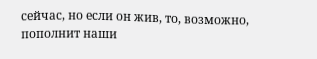сейчас, но если он жив, то, возможно, пополнит наши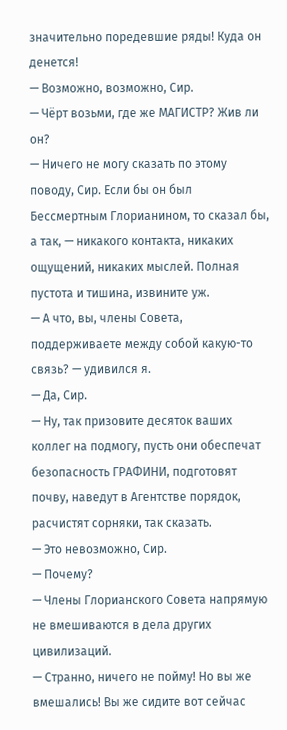значительно поредевшие ряды! Куда он денется!
— Возможно, возможно, Сир.
— Чёрт возьми, где же МАГИСТР? Жив ли он?
— Ничего не могу сказать по этому поводу, Сир. Если бы он был Бессмертным Глорианином, то сказал бы, а так, — никакого контакта, никаких ощущений, никаких мыслей. Полная пустота и тишина, извините уж.
— А что, вы, члены Совета, поддерживаете между собой какую-то связь? — удивился я.
— Да, Сир.
— Ну, так призовите десяток ваших коллег на подмогу, пусть они обеспечат безопасность ГРАФИНИ, подготовят почву, наведут в Агентстве порядок, расчистят сорняки, так сказать.
— Это невозможно, Сир.
— Почему?
— Члены Глорианского Совета напрямую не вмешиваются в дела других цивилизаций.
— Странно, ничего не пойму! Но вы же вмешались! Вы же сидите вот сейчас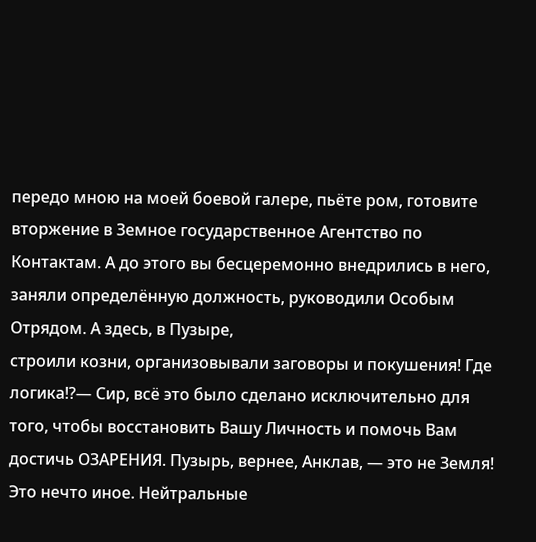передо мною на моей боевой галере, пьёте ром, готовите вторжение в Земное государственное Агентство по Контактам. А до этого вы бесцеремонно внедрились в него, заняли определённую должность, руководили Особым Отрядом. А здесь, в Пузыре,
строили козни, организовывали заговоры и покушения! Где логика!?— Сир, всё это было сделано исключительно для того, чтобы восстановить Вашу Личность и помочь Вам достичь ОЗАРЕНИЯ. Пузырь, вернее, Анклав, — это не Земля! Это нечто иное. Нейтральные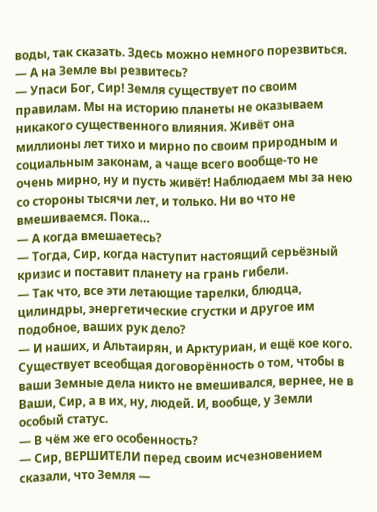воды, так сказать. Здесь можно немного порезвиться.
— А на Земле вы резвитесь?
— Упаси Бог, Сир! Земля существует по своим правилам. Мы на историю планеты не оказываем никакого существенного влияния. Живёт она миллионы лет тихо и мирно по своим природным и социальным законам, а чаще всего вообще-то не очень мирно, ну и пусть живёт! Наблюдаем мы за нею со стороны тысячи лет, и только. Ни во что не вмешиваемся. Пока…
— А когда вмешаетесь?
— Тогда, Сир, когда наступит настоящий серьёзный кризис и поставит планету на грань гибели.
— Так что, все эти летающие тарелки, блюдца, цилиндры, энергетические сгустки и другое им подобное, ваших рук дело?
— И наших, и Альтаирян, и Арктуриан, и ещё кое кого. Существует всеобщая договорённость о том, чтобы в ваши Земные дела никто не вмешивался, вернее, не в Ваши, Сир, а в их, ну, людей. И, вообще, у Земли особый статус.
— В чём же его особенность?
— Сир, ВЕРШИТЕЛИ перед своим исчезновением сказали, что Земля —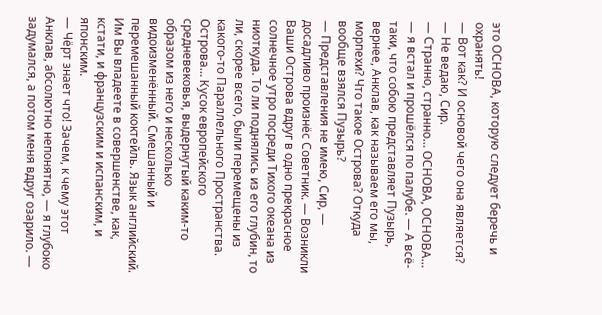это ОСНОВА, которую следует беречь и охранять!
— Вот как? И основой чего она является?
— Не ведаю, Сир.
— Странно, странно… ОСНОВА, ОСНОВА… — я встал и прошёлся по палубе. — А всё-таки, что собою представляет Пузырь, вернее, Анклав, как называем его мы, морпехи? Что такое Острова? Откуда вообще взялся Пузырь?
— Представления не имею, Сир, — досадливо произнёс Советник. — Возникли Ваши Острова вдруг в одно прекрасное солнечное утро посреди Тихого океана из ниоткуда. То ли поднялись из его глубин, то ли, скорее всего, были перемещены из какого-то Параллельного Пространства. Острова… Кусок европейского средневековья, выдернутый каким-то образом из него и несколько видоизменённый. Смешанный и перемешанный коктейль. Язык английский. Им Вы владеете в совершенстве, как, кстати, и французским и испанским, и японским.
— Чёрт знает что! Зачем, к чему этот Анклав, абсолютно непонятно, — я глубоко задумался, а потом меня вдруг озарило. —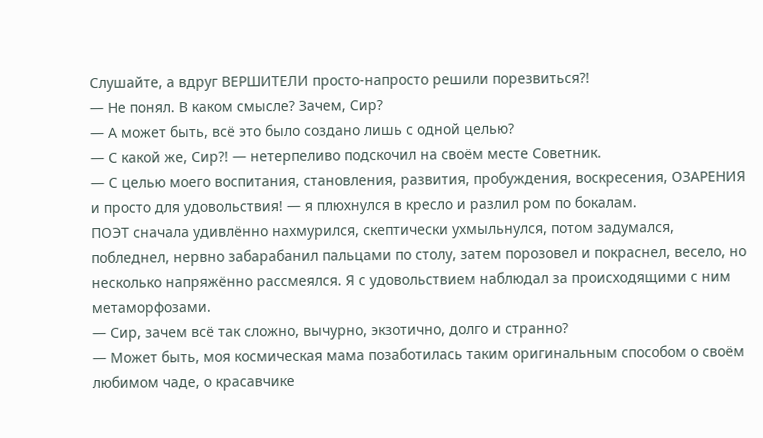Слушайте, а вдруг ВЕРШИТЕЛИ просто-напросто решили порезвиться?!
— Не понял. В каком смысле? Зачем, Сир?
— А может быть, всё это было создано лишь с одной целью?
— С какой же, Сир?! — нетерпеливо подскочил на своём месте Советник.
— С целью моего воспитания, становления, развития, пробуждения, воскресения, ОЗАРЕНИЯ и просто для удовольствия! — я плюхнулся в кресло и разлил ром по бокалам.
ПОЭТ сначала удивлённо нахмурился, скептически ухмыльнулся, потом задумался, побледнел, нервно забарабанил пальцами по столу, затем порозовел и покраснел, весело, но несколько напряжённо рассмеялся. Я с удовольствием наблюдал за происходящими с ним метаморфозами.
— Сир, зачем всё так сложно, вычурно, экзотично, долго и странно?
— Может быть, моя космическая мама позаботилась таким оригинальным способом о своём любимом чаде, о красавчике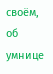своём, об умнице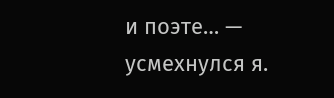и поэте… — усмехнулся я.